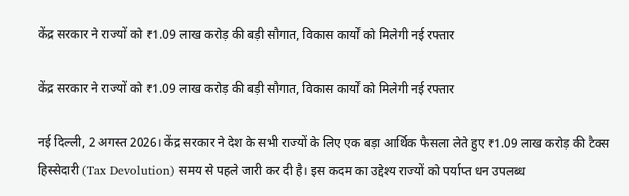केंद्र सरकार ने राज्यों को ₹1.09 लाख करोड़ की बड़ी सौगात, विकास कार्यों को मिलेगी नई रफ्तार

केंद्र सरकार ने राज्यों को ₹1.09 लाख करोड़ की बड़ी सौगात, विकास कार्यों को मिलेगी नई रफ्तार

नई दिल्ली, 2 अगस्त 2026। केंद्र सरकार ने देश के सभी राज्यों के लिए एक बड़ा आर्थिक फैसला लेते हुए ₹1.09 लाख करोड़ की टैक्स हिस्सेदारी (Tax Devolution) समय से पहले जारी कर दी है। इस कदम का उद्देश्य राज्यों को पर्याप्त धन उपलब्ध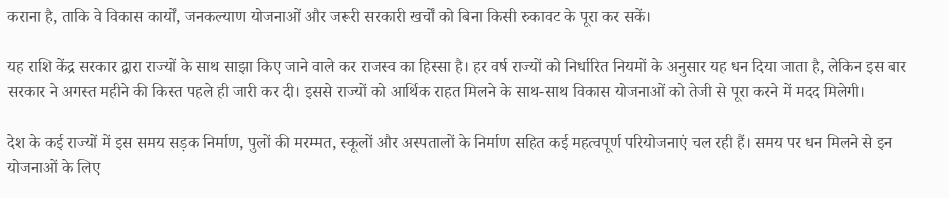कराना है, ताकि वे विकास कार्यों, जनकल्याण योजनाओं और जरूरी सरकारी खर्चों को बिना किसी रुकावट के पूरा कर सकें।

यह राशि केंद्र सरकार द्वारा राज्यों के साथ साझा किए जाने वाले कर राजस्व का हिस्सा है। हर वर्ष राज्यों को निर्धारित नियमों के अनुसार यह धन दिया जाता है, लेकिन इस बार सरकार ने अगस्त महीने की किस्त पहले ही जारी कर दी। इससे राज्यों को आर्थिक राहत मिलने के साथ-साथ विकास योजनाओं को तेजी से पूरा करने में मदद मिलेगी।

देश के कई राज्यों में इस समय सड़क निर्माण, पुलों की मरम्मत, स्कूलों और अस्पतालों के निर्माण सहित कई महत्वपूर्ण परियोजनाएं चल रही हैं। समय पर धन मिलने से इन योजनाओं के लिए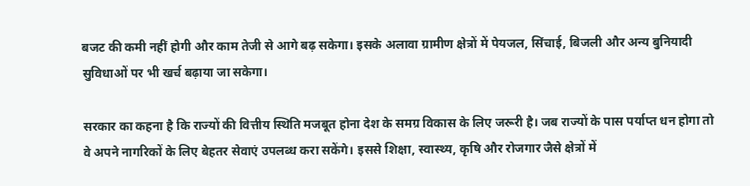बजट की कमी नहीं होगी और काम तेजी से आगे बढ़ सकेगा। इसके अलावा ग्रामीण क्षेत्रों में पेयजल, सिंचाई, बिजली और अन्य बुनियादी सुविधाओं पर भी खर्च बढ़ाया जा सकेगा।

सरकार का कहना है कि राज्यों की वित्तीय स्थिति मजबूत होना देश के समग्र विकास के लिए जरूरी है। जब राज्यों के पास पर्याप्त धन होगा तो वे अपने नागरिकों के लिए बेहतर सेवाएं उपलब्ध करा सकेंगे। इससे शिक्षा, स्वास्थ्य, कृषि और रोजगार जैसे क्षेत्रों में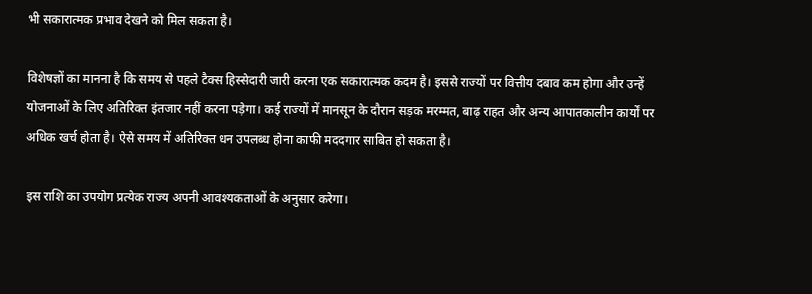भी सकारात्मक प्रभाव देखने को मिल सकता है।

विशेषज्ञों का मानना है कि समय से पहले टैक्स हिस्सेदारी जारी करना एक सकारात्मक कदम है। इससे राज्यों पर वित्तीय दबाव कम होगा और उन्हें योजनाओं के लिए अतिरिक्त इंतजार नहीं करना पड़ेगा। कई राज्यों में मानसून के दौरान सड़क मरम्मत, बाढ़ राहत और अन्य आपातकालीन कार्यों पर अधिक खर्च होता है। ऐसे समय में अतिरिक्त धन उपलब्ध होना काफी मददगार साबित हो सकता है।

इस राशि का उपयोग प्रत्येक राज्य अपनी आवश्यकताओं के अनुसार करेगा।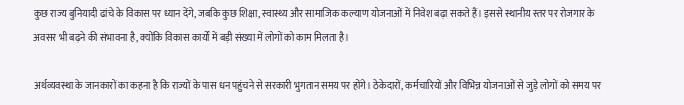कुछ राज्य बुनियादी ढांचे के विकास पर ध्यान देंगे, जबकि कुछ शिक्षा, स्वास्थ्य और सामाजिक कल्याण योजनाओं में निवेश बढ़ा सकते हैं। इससे स्थानीय स्तर पर रोजगार के अवसर भी बढ़ने की संभावना है, क्योंकि विकास कार्यों में बड़ी संख्या में लोगों को काम मिलता है।

अर्थव्यवस्था के जानकारों का कहना है कि राज्यों के पास धन पहुंचने से सरकारी भुगतान समय पर होंगे। ठेकेदारों, कर्मचारियों और विभिन्न योजनाओं से जुड़े लोगों को समय पर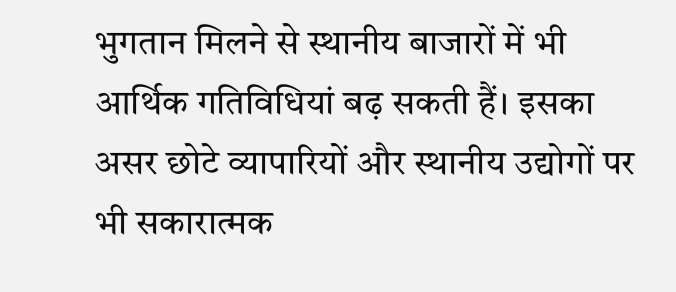भुगतान मिलने से स्थानीय बाजारों में भी आर्थिक गतिविधियां बढ़ सकती हैं। इसका असर छोटे व्यापारियों और स्थानीय उद्योगों पर भी सकारात्मक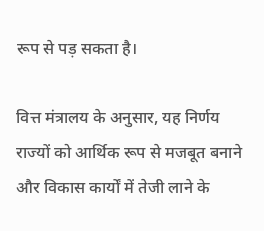रूप से पड़ सकता है।

वित्त मंत्रालय के अनुसार, यह निर्णय राज्यों को आर्थिक रूप से मजबूत बनाने और विकास कार्यों में तेजी लाने के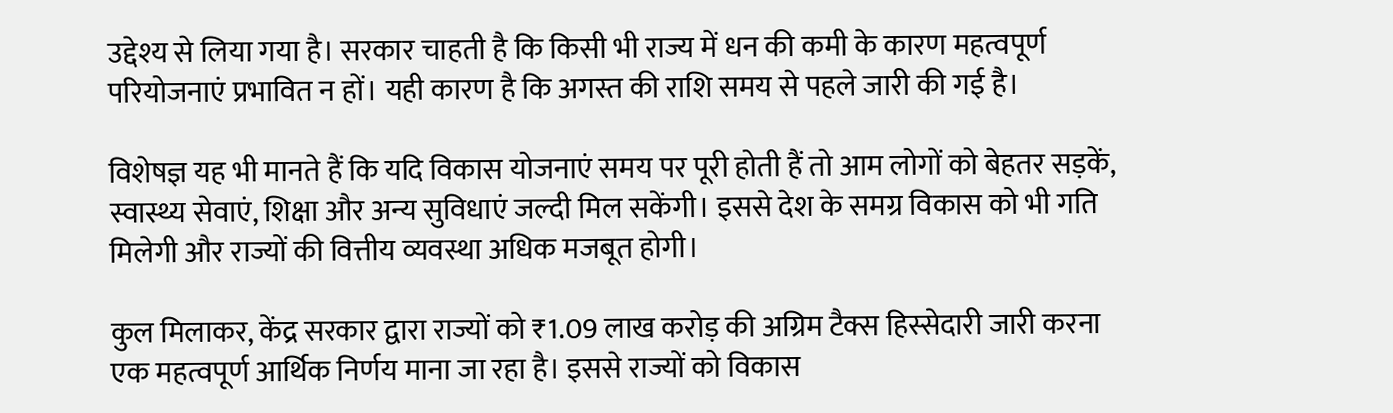उद्देश्य से लिया गया है। सरकार चाहती है कि किसी भी राज्य में धन की कमी के कारण महत्वपूर्ण परियोजनाएं प्रभावित न हों। यही कारण है कि अगस्त की राशि समय से पहले जारी की गई है।

विशेषज्ञ यह भी मानते हैं कि यदि विकास योजनाएं समय पर पूरी होती हैं तो आम लोगों को बेहतर सड़कें, स्वास्थ्य सेवाएं, शिक्षा और अन्य सुविधाएं जल्दी मिल सकेंगी। इससे देश के समग्र विकास को भी गति मिलेगी और राज्यों की वित्तीय व्यवस्था अधिक मजबूत होगी।

कुल मिलाकर, केंद्र सरकार द्वारा राज्यों को ₹1.09 लाख करोड़ की अग्रिम टैक्स हिस्सेदारी जारी करना एक महत्वपूर्ण आर्थिक निर्णय माना जा रहा है। इससे राज्यों को विकास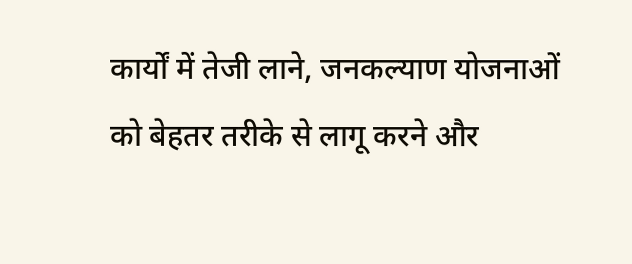कार्यों में तेजी लाने, जनकल्याण योजनाओं को बेहतर तरीके से लागू करने और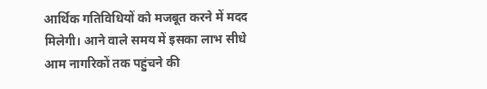आर्थिक गतिविधियों को मजबूत करने में मदद मिलेगी। आने वाले समय में इसका लाभ सीधे आम नागरिकों तक पहुंचने की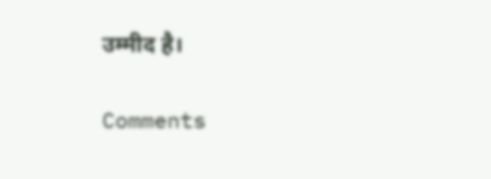उम्मीद है।

Comments